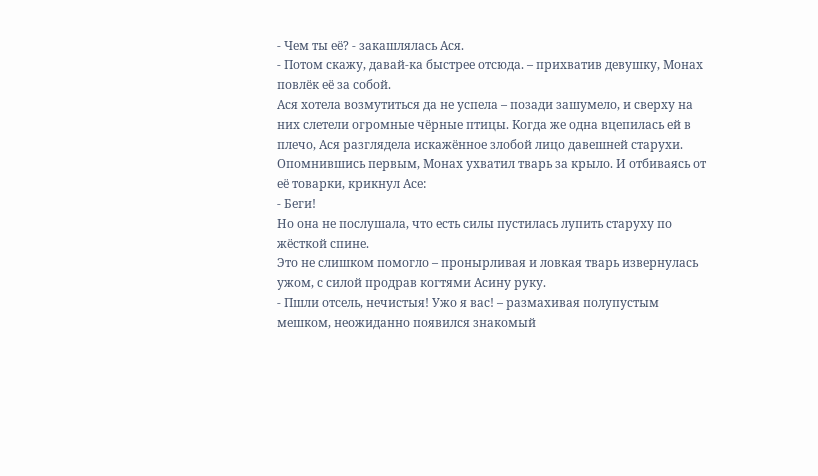- Чем ты её? - закашлялась Ася.
- Потом скажу, давай-ка быстрее отсюда. – прихватив девушку, Монах повлёк её за собой.
Ася хотела возмутиться да не успела – позади зашумело, и сверху на них слетели огромные чёрные птицы. Когда же одна вцепилась ей в плечо, Ася разглядела искажённое злобой лицо давешней старухи.
Опомнившись первым, Монах ухватил тварь за крыло. И отбиваясь от её товарки, крикнул Асе:
- Беги!
Но она не послушала, что есть силы пустилась лупить старуху по жёсткой спине.
Это не слишком помогло – пронырливая и ловкая тварь извернулась ужом, с силой продрав когтями Асину руку.
- Пшли отсель, нечистыя! Ужо я вас! – размахивая полупустым мешком, неожиданно появился знакомый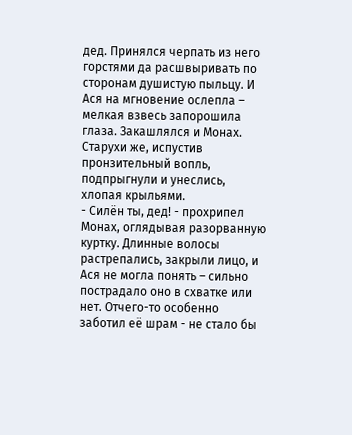дед. Принялся черпать из него горстями да расшвыривать по сторонам душистую пыльцу. И Ася на мгновение ослепла – мелкая взвесь запорошила глаза. Закашлялся и Монах. Старухи же, испустив пронзительный вопль, подпрыгнули и унеслись, хлопая крыльями.
- Силён ты, дед! - прохрипел Монах, оглядывая разорванную куртку. Длинные волосы растрепались, закрыли лицо, и Ася не могла понять – сильно пострадало оно в схватке или нет. Отчего-то особенно заботил её шрам - не стало бы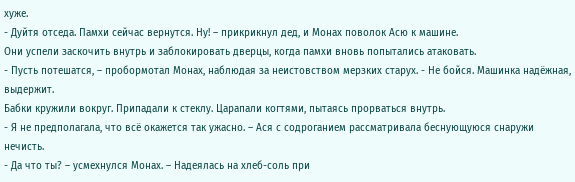хуже.
- Дуйтя отседа. Памхи сейчас вернутся. Ну! – прикрикнул дед, и Монах поволок Асю к машине.
Они успели заскочить внутрь и заблокировать дверцы, когда памхи вновь попытались атаковать.
- Пусть потешатся, – пробормотал Монах, наблюдая за неистовством мерзких старух. - Не бойся. Машинка надёжная, выдержит.
Бабки кружили вокруг. Припадали к стеклу. Царапали когтями, пытаясь прорваться внутрь.
- Я не предполагала, что всё окажется так ужасно. – Ася с содроганием рассматривала беснующуюся снаружи нечисть.
- Да что ты? – усмехнулся Монах. – Надеялась на хлеб-соль при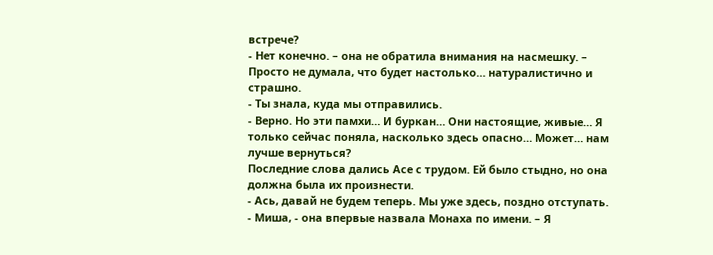встрече?
- Нет конечно. – она не обратила внимания на насмешку. – Просто не думала, что будет настолько… натуралистично и страшно.
- Ты знала, куда мы отправились.
- Верно. Но эти памхи… И буркан… Они настоящие, живые… Я только сейчас поняла, насколько здесь опасно… Может… нам лучше вернуться?
Последние слова дались Асе с трудом. Ей было стыдно, но она должна была их произнести.
- Ась, давай не будем теперь. Мы уже здесь, поздно отступать.
- Миша, - она впервые назвала Монаха по имени. – Я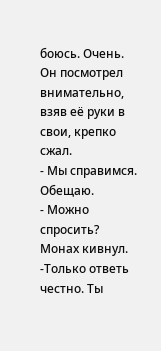боюсь. Очень.
Он посмотрел внимательно, взяв её руки в свои, крепко сжал.
- Мы справимся. Обещаю.
- Можно спросить?
Монах кивнул.
-Только ответь честно. Ты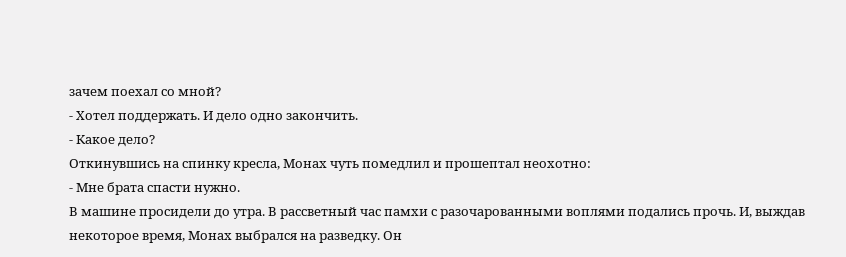зачем поехал со мной?
- Хотел поддержать. И дело одно закончить.
- Какое дело?
Откинувшись на спинку кресла, Монах чуть помедлил и прошептал неохотно:
- Мне брата спасти нужно.
В машине просидели до утра. В рассветный час памхи с разочарованными воплями подались прочь. И, выждав некоторое время, Монах выбрался на разведку. Он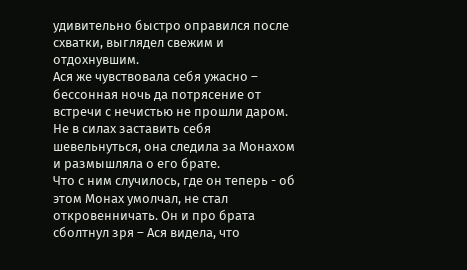удивительно быстро оправился после схватки, выглядел свежим и отдохнувшим.
Ася же чувствовала себя ужасно – бессонная ночь да потрясение от встречи с нечистью не прошли даром. Не в силах заставить себя шевельнуться, она следила за Монахом и размышляла о его брате.
Что с ним случилось, где он теперь - об этом Монах умолчал, не стал откровенничать. Он и про брата сболтнул зря – Ася видела, что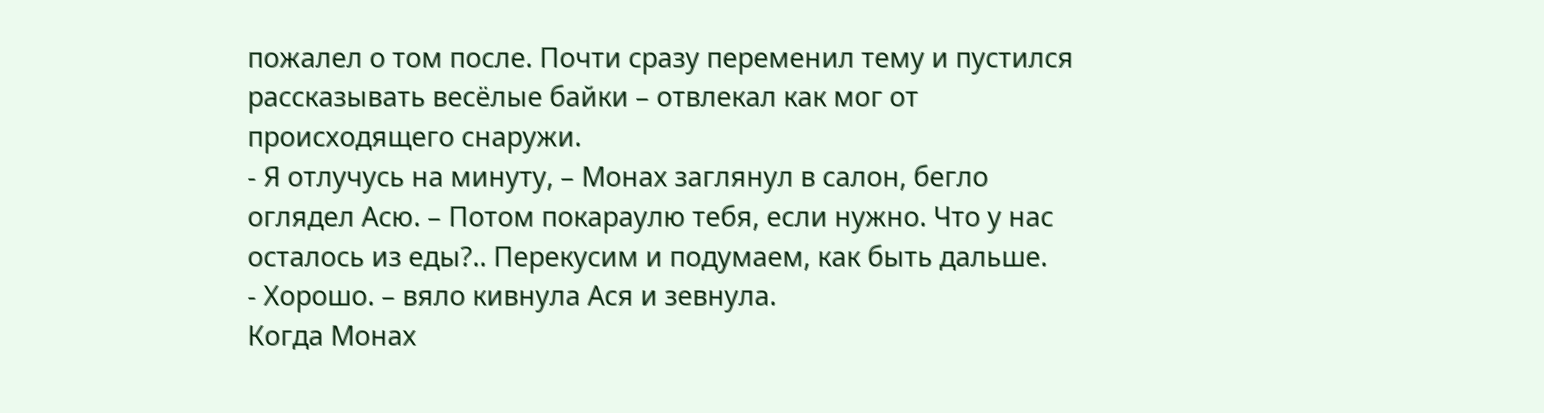пожалел о том после. Почти сразу переменил тему и пустился рассказывать весёлые байки – отвлекал как мог от происходящего снаружи.
- Я отлучусь на минуту, – Монах заглянул в салон, бегло оглядел Асю. – Потом покараулю тебя, если нужно. Что у нас осталось из еды?.. Перекусим и подумаем, как быть дальше.
- Хорошо. – вяло кивнула Ася и зевнула.
Когда Монах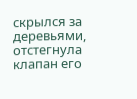скрылся за деревьями, отстегнула клапан его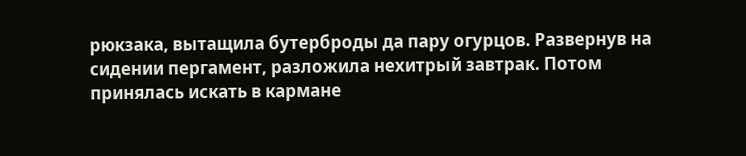рюкзака, вытащила бутерброды да пару огурцов. Развернув на сидении пергамент, разложила нехитрый завтрак. Потом принялась искать в кармане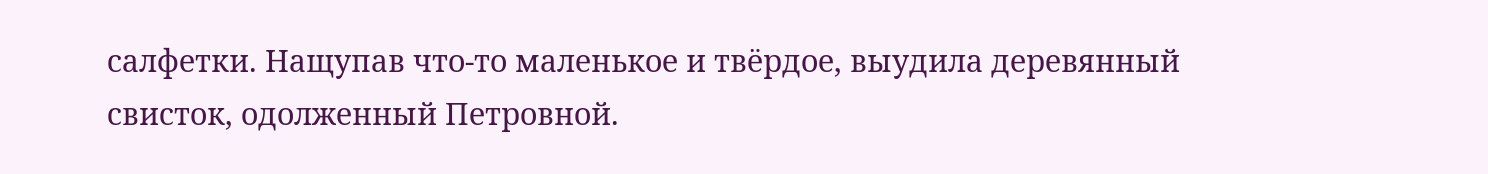салфетки. Нащупав что-то маленькое и твёрдое, выудила деревянный свисток, одолженный Петровной.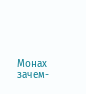Монах зачем-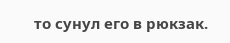то сунул его в рюкзак.